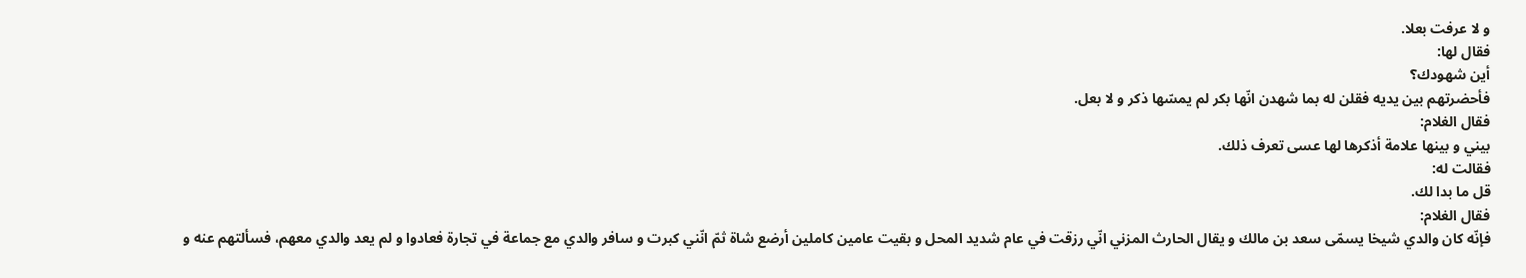و لا عرفت بعلا.
فقال لها:
أين شهودك؟
فأحضرتهم بين يديه فقلن له بما شهدن انّها بكر لم يمسّها ذكر و لا بعل.
فقال الغلام:
بيني و بينها علامة أذكرها لها عسى تعرف ذلك.
فقالت له:
قل ما بدا لك.
فقال الغلام:
فإنّه كان والدي شيخا يسمّى سعد بن مالك و يقال الحارث المزني انّي رزقت في عام شديد المحل و بقيت عامين كاملين أرضع شاة ثمّ انّني كبرت و سافر والدي مع جماعة في تجارة فعادوا و لم يعد والدي معهم، فسألتهم عنه و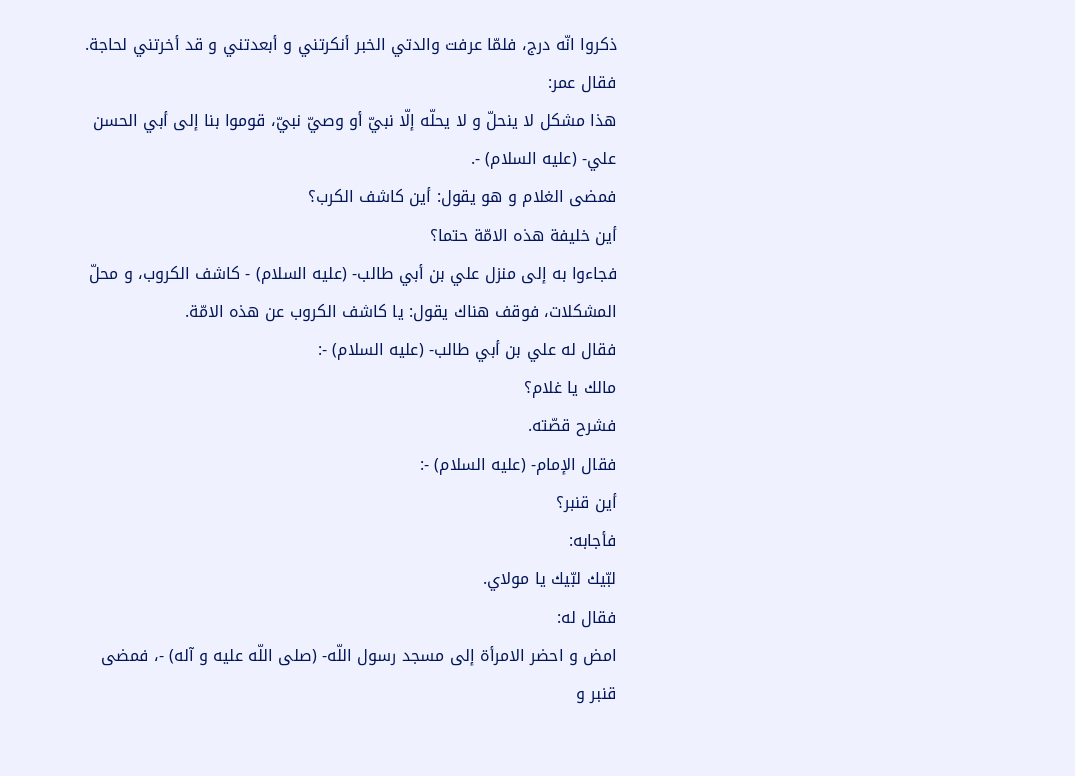ذكروا انّه درج، فلمّا عرفت والدتي الخبر أنكرتني و أبعدتني و قد أخرتني لحاجة.
فقال عمر:
هذا مشكل لا ينحلّ و لا يحلّه إلّا نبيّ أو وصيّ نبيّ، قوموا بنا إلى أبي الحسن علي- (عليه السلام) -.
فمضى الغلام و هو يقول: أين كاشف الكرب؟
أين خليفة هذه الامّة حتما؟
فجاءوا به إلى منزل علي بن أبي طالب- (عليه السلام) - كاشف الكروب، و محلّ المشكلات، فوقف هناك يقول: يا كاشف الكروب عن هذه الامّة.
فقال له علي بن أبي طالب- (عليه السلام) -:
مالك يا غلام؟
فشرح قصّته.
فقال الإمام- (عليه السلام) -:
أين قنبر؟
فأجابه:
لبّيك لبّيك يا مولاي.
فقال له:
امض و احضر الامرأة إلى مسجد رسول اللّه- (صلى اللّه عليه و آله) -، فمضى قنبر و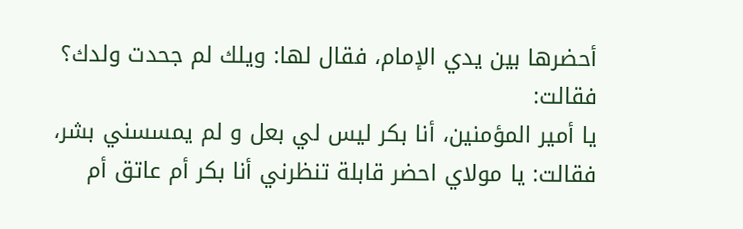أحضرها بين يدي الإمام، فقال لها: ويلك لم جحدت ولدك؟
فقالت:
يا أمير المؤمنين، أنا بكر ليس لي بعل و لم يمسسني بشر، فقالت: يا مولاي احضر قابلة تنظرني أنا بكر أم عاتق أم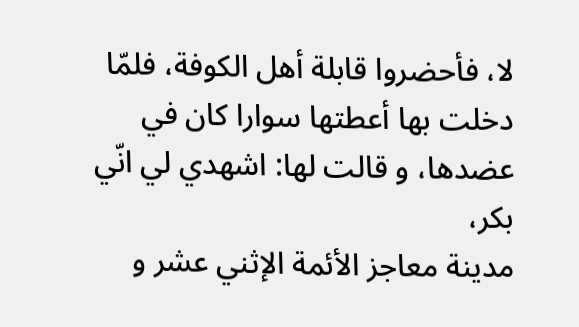لا، فأحضروا قابلة أهل الكوفة، فلمّا دخلت بها أعطتها سوارا كان في عضدها، و قالت لها: اشهدي لي انّي بكر،
مدينة معاجز الأئمة الإثني عشر و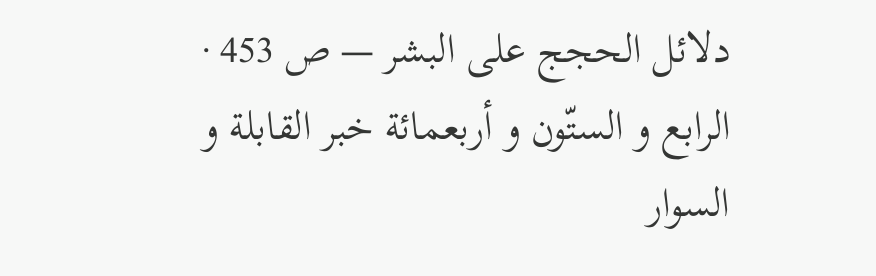دلائل الحجج على البشر — ص 453 · الرابع و الستّون و أربعمائة خبر القابلة و السوار